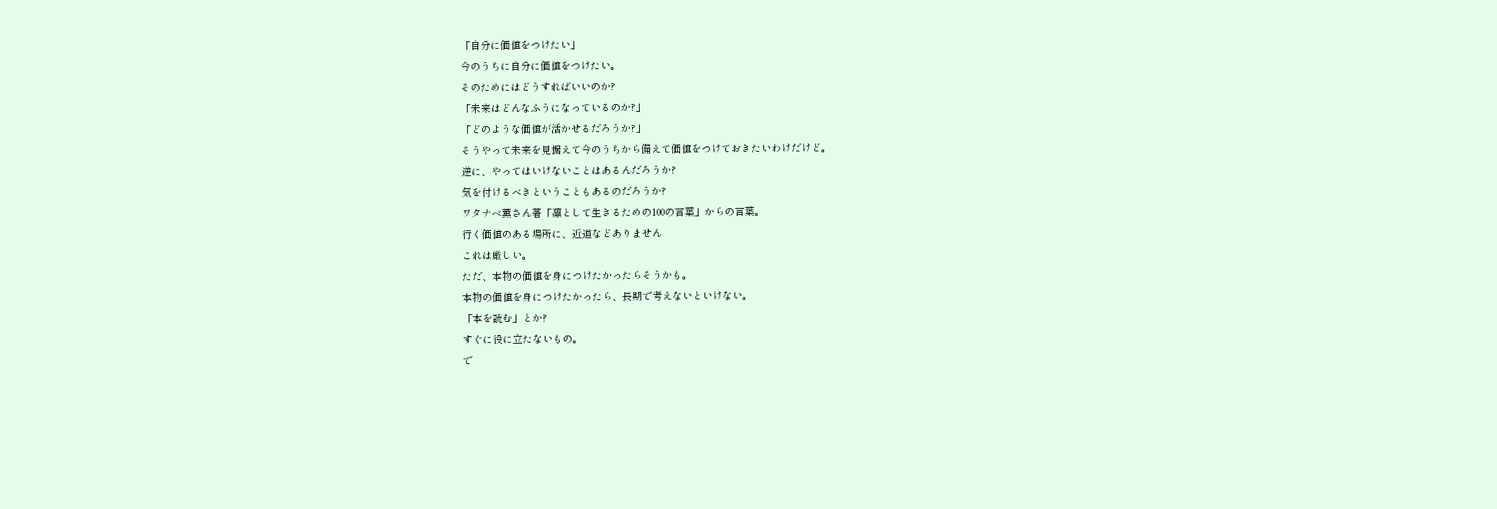「自分に価値をつけたい」
今のうちに自分に価値をつけたい。
そのためにはどうすればいいのか?
「未来はどんなふうになっているのか?」
「どのような価値が活かせるだろうか?」
そうやって未来を見据えて今のうちから備えて価値をつけておきたいわけだけど。
逆に、やってはいけないことはあるんだろうか?
気を付けるべきということもあるのだろうか?
ワタナベ薫さん著「凛として生きるための100の言葉」からの言葉。
行く価値のある場所に、近道などありません
これは厳しい。
ただ、本物の価値を身につけたかったらそうかも。
本物の価値を身につけたかったら、長期で考えないといけない。
「本を読む」とか?
すぐに役に立たないもの。
で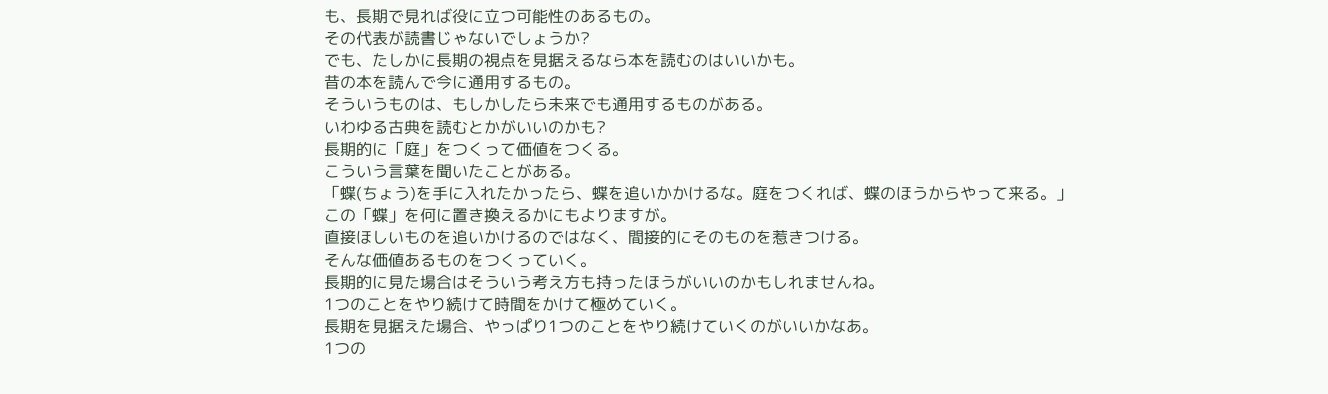も、長期で見れば役に立つ可能性のあるもの。
その代表が読書じゃないでしょうか?
でも、たしかに長期の視点を見据えるなら本を読むのはいいかも。
昔の本を読んで今に通用するもの。
そういうものは、もしかしたら未来でも通用するものがある。
いわゆる古典を読むとかがいいのかも?
長期的に「庭」をつくって価値をつくる。
こういう言葉を聞いたことがある。
「蝶(ちょう)を手に入れたかったら、蝶を追いかかけるな。庭をつくれば、蝶のほうからやって来る。」
この「蝶」を何に置き換えるかにもよりますが。
直接ほしいものを追いかけるのではなく、間接的にそのものを惹きつける。
そんな価値あるものをつくっていく。
長期的に見た場合はそういう考え方も持ったほうがいいのかもしれませんね。
1つのことをやり続けて時間をかけて極めていく。
長期を見据えた場合、やっぱり1つのことをやり続けていくのがいいかなあ。
1つの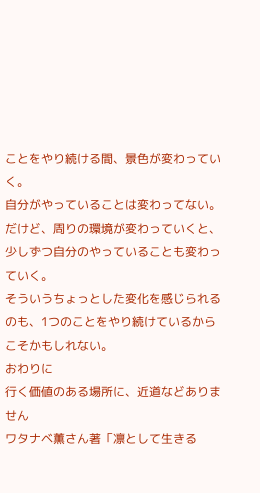ことをやり続ける間、景色が変わっていく。
自分がやっていることは変わってない。
だけど、周りの環境が変わっていくと、少しずつ自分のやっていることも変わっていく。
そういうちょっとした変化を感じられるのも、1つのことをやり続けているからこそかもしれない。
おわりに
行く価値のある場所に、近道などありません
ワタナベ薫さん著「凛として生きる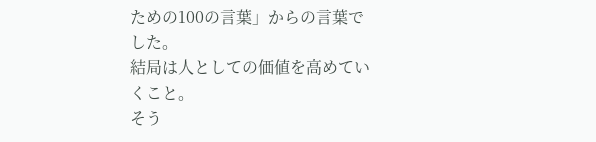ための100の言葉」からの言葉でした。
結局は人としての価値を高めていくこと。
そう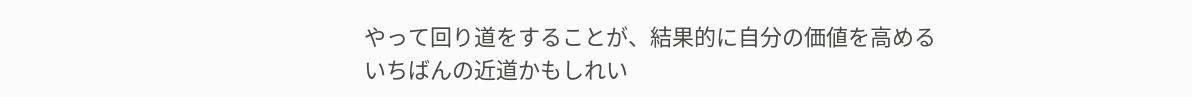やって回り道をすることが、結果的に自分の価値を高めるいちばんの近道かもしれい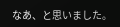なあ、と思いました。